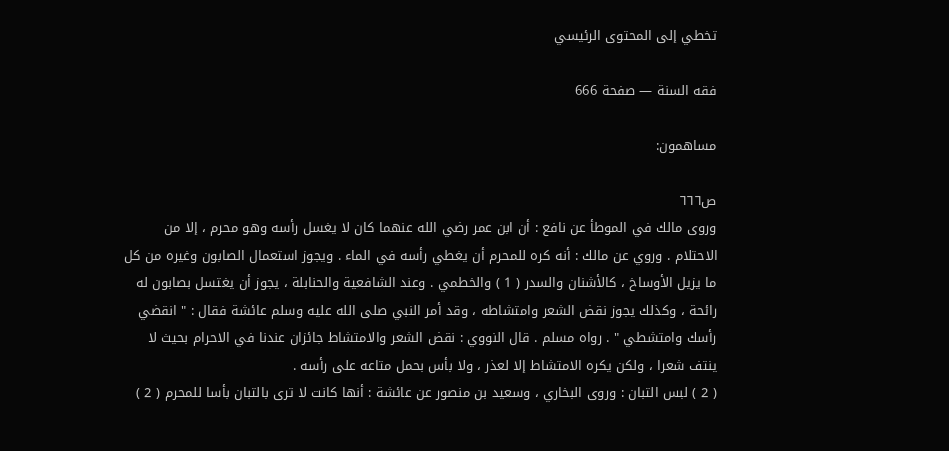تخطي إلى المحتوى الرئيسي

فقه السنة — صفحة 666

مساهمون:

ص٦٦٦
وروى مالك في الموطأ عن نافع : أن ابن عمر رضي الله عنهما كان لا يغسل رأسه وهو محرم ، إلا من الاحتلام . وروي عن مالك : أنه كره للمحرم أن يغطي رأسه في الماء . ويجوز استعمال الصابون وغيره من كل ما يزيل الأوساخ ، كالأشنان والسدر ( 1 ) والخطمي . وعند الشافعية والحنابلة ، يجوز أن يغتسل بصابون له رائحة ، وكذلك يجوز نقض الشعر وامتشاطه ، وقد أمر النبي صلى الله عليه وسلم عائشة فقال : " انقضي رأسك وامتشطي " . رواه مسلم . قال النووي : نقض الشعر والامتشاط جائزان عندنا في الاحرام بحيث لا ينتف شعرا ، ولكن يكره الامتشاط إلا لعذر ، ولا بأس بحمل متاعه على رأسه .
( 2 ) لبس التبان : وروى البخاري ، وسعيد بن منصور عن عائشة : أنها كانت لا ترى بالتبان بأسا للمحرم ( 2 )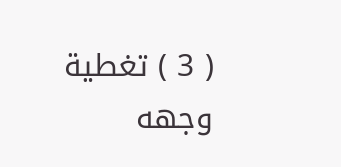( 3 ) تغطية وجهه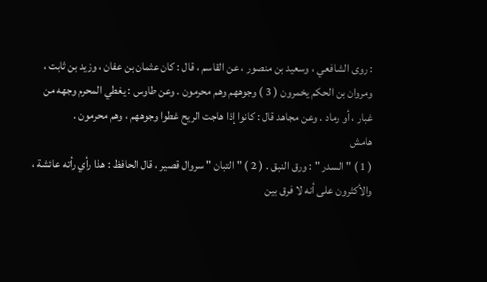: روى الشافعي ، وسعيد بن منصور ، عن القاسم ، قال : كان عثمان بن عفان ، وزيد بن ثابت ، ومروان بن الحكم يخمرون ( 3 ) وجوههم وهم محرمون . وعن طاوس : يغطي المحرم وجهه من غبار ، أو رماد . وعن مجاهد قال : كانوا إذا هاجت الريح غطوا وجوههم ، وهم محرمون .
هامش
( 1 ) " السدر " : ورق النبق . ( 2 ) " التبان " سروال قصير ، قال الحافظ : هذا رأي رأته عائشة ، والأكثرون على أنه لا فرق بين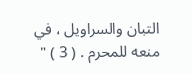التبان والسراويل ، في منعه للمحرم . ( 3 ) "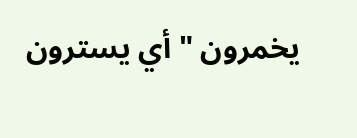يخمرون " أي يسترون